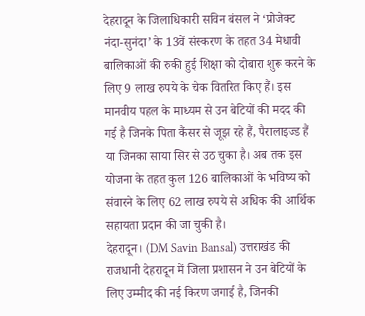देहरादून के जिलाधिकारी सविन बंसल ने ‘प्रोजेक्ट नंदा-सुनंदा’ के 13वें संस्करण के तहत 34 मेधावी बालिकाओं की रुकी हुई शिक्षा को दोबारा शुरू करने के लिए 9 लाख रुपये के चेक वितरित किए हैं। इस मानवीय पहल के माध्यम से उन बेटियों की मदद की गई है जिनके पिता कैंसर से जूझ रहे हैं, पैरालाइज्ड हैं या जिनका साया सिर से उठ चुका है। अब तक इस योजना के तहत कुल 126 बालिकाओं के भविष्य को संवारने के लिए 62 लाख रुपये से अधिक की आर्थिक सहायता प्रदान की जा चुकी है।
देहरादून। (DM Savin Bansal) उत्तराखंड की राजधानी देहरादून में जिला प्रशासन ने उन बेटियों के लिए उम्मीद की नई किरण जगाई है, जिनकी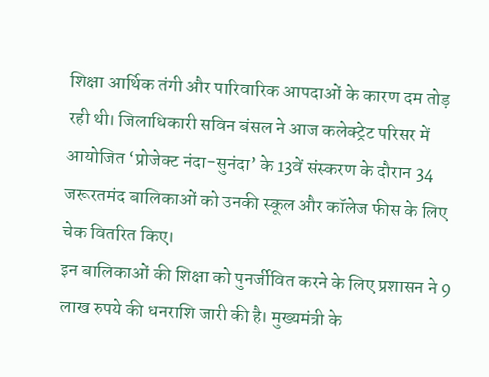शिक्षा आर्थिक तंगी और पारिवारिक आपदाओं के कारण दम तोड़ रही थी। जिलाधिकारी सविन बंसल ने आज कलेक्ट्रेट परिसर में आयोजित ‘प्रोजेक्ट नंदा-सुनंदा’ के 13वें संस्करण के दौरान 34 जरूरतमंद बालिकाओं को उनकी स्कूल और कॉलेज फीस के लिए चेक वितरित किए।
इन बालिकाओं की शिक्षा को पुनर्जीवित करने के लिए प्रशासन ने 9 लाख रुपये की धनराशि जारी की है। मुख्यमंत्री के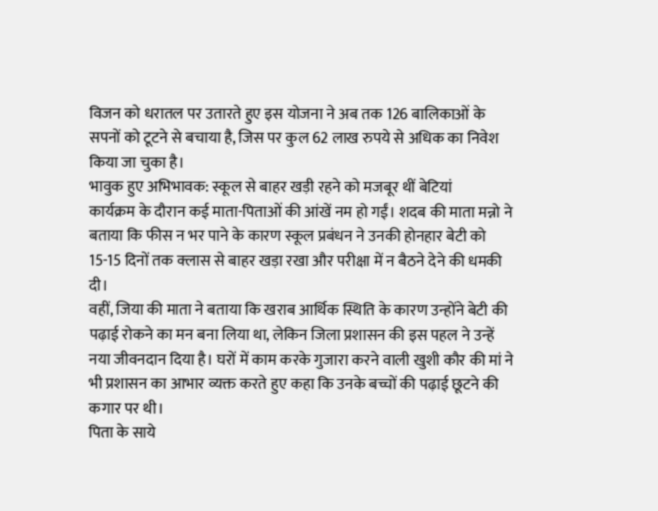विजन को धरातल पर उतारते हुए इस योजना ने अब तक 126 बालिकाओं के सपनों को टूटने से बचाया है, जिस पर कुल 62 लाख रुपये से अधिक का निवेश किया जा चुका है।
भावुक हुए अभिभावक: स्कूल से बाहर खड़ी रहने को मजबूर थीं बेटियां
कार्यक्रम के दौरान कई माता-पिताओं की आंखें नम हो गईं। शदब की माता मन्नो ने बताया कि फीस न भर पाने के कारण स्कूल प्रबंधन ने उनकी होनहार बेटी को 15-15 दिनों तक क्लास से बाहर खड़ा रखा और परीक्षा में न बैठने देने की धमकी दी।
वहीं, जिया की माता ने बताया कि खराब आर्थिक स्थिति के कारण उन्होंने बेटी की पढ़ाई रोकने का मन बना लिया था, लेकिन जिला प्रशासन की इस पहल ने उन्हें नया जीवनदान दिया है। घरों में काम करके गुजारा करने वाली खुशी कौर की मां ने भी प्रशासन का आभार व्यक्त करते हुए कहा कि उनके बच्चों की पढ़ाई छूटने की कगार पर थी।
पिता के साये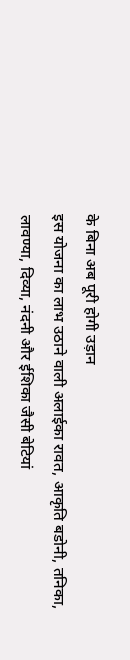के बिना अब पूरी होगी उड़ान
इस योजना का लाभ उठाने वाली अलाईका रावत, आकृति बडोनी, तनिका, लावण्या, दिव्या, नंदनी और ईशिका जैसी बेटियां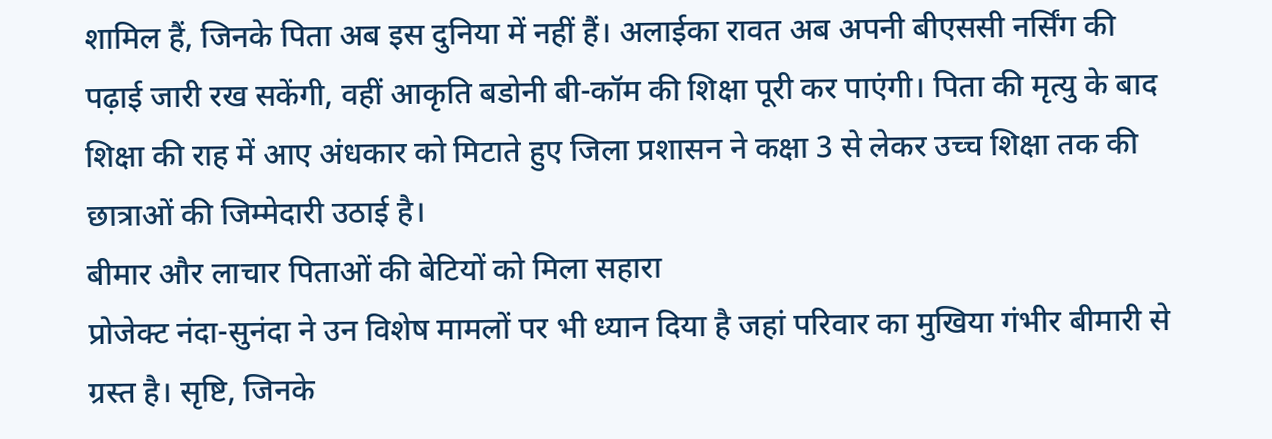शामिल हैं, जिनके पिता अब इस दुनिया में नहीं हैं। अलाईका रावत अब अपनी बीएससी नर्सिंग की पढ़ाई जारी रख सकेंगी, वहीं आकृति बडोनी बी-कॉम की शिक्षा पूरी कर पाएंगी। पिता की मृत्यु के बाद शिक्षा की राह में आए अंधकार को मिटाते हुए जिला प्रशासन ने कक्षा 3 से लेकर उच्च शिक्षा तक की छात्राओं की जिम्मेदारी उठाई है।
बीमार और लाचार पिताओं की बेटियों को मिला सहारा
प्रोजेक्ट नंदा-सुनंदा ने उन विशेष मामलों पर भी ध्यान दिया है जहां परिवार का मुखिया गंभीर बीमारी से ग्रस्त है। सृष्टि, जिनके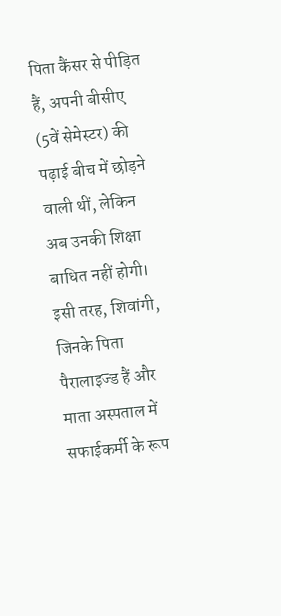पिता कैंसर से पीड़ित हैं, अपनी बीसीए (5वें सेमेस्टर) की पढ़ाई बीच में छोड़ने वाली थीं, लेकिन अब उनकी शिक्षा बाधित नहीं होगी।
इसी तरह, शिवांगी, जिनके पिता पैरालाइज्ड हैं और माता अस्पताल में सफाईकर्मी के रूप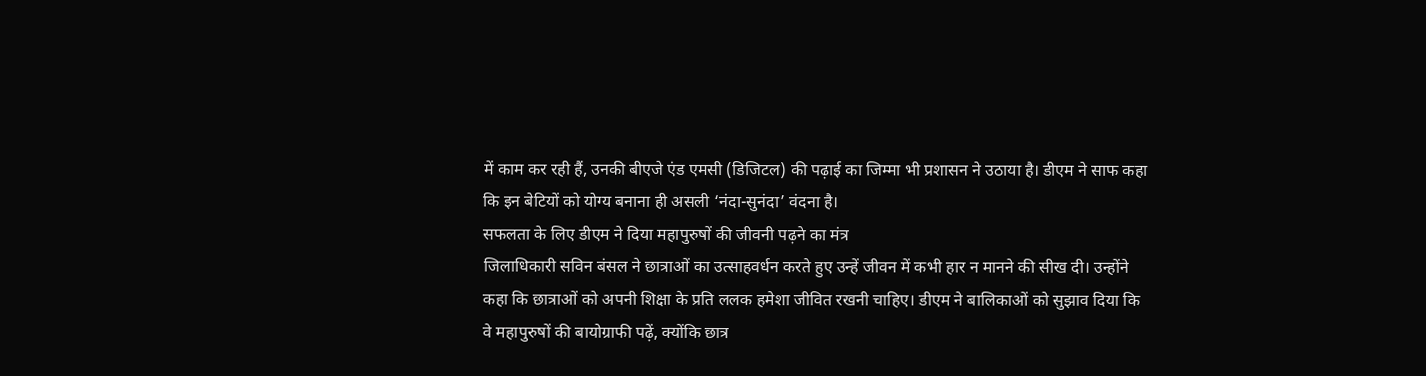में काम कर रही हैं, उनकी बीएजे एंड एमसी (डिजिटल) की पढ़ाई का जिम्मा भी प्रशासन ने उठाया है। डीएम ने साफ कहा कि इन बेटियों को योग्य बनाना ही असली ‘नंदा-सुनंदा’ वंदना है।
सफलता के लिए डीएम ने दिया महापुरुषों की जीवनी पढ़ने का मंत्र
जिलाधिकारी सविन बंसल ने छात्राओं का उत्साहवर्धन करते हुए उन्हें जीवन में कभी हार न मानने की सीख दी। उन्होंने कहा कि छात्राओं को अपनी शिक्षा के प्रति ललक हमेशा जीवित रखनी चाहिए। डीएम ने बालिकाओं को सुझाव दिया कि वे महापुरुषों की बायोग्राफी पढ़ें, क्योंकि छात्र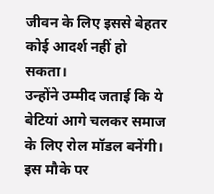जीवन के लिए इससे बेहतर कोई आदर्श नहीं हो सकता।
उन्होंने उम्मीद जताई कि ये बेटियां आगे चलकर समाज के लिए रोल मॉडल बनेंगी। इस मौके पर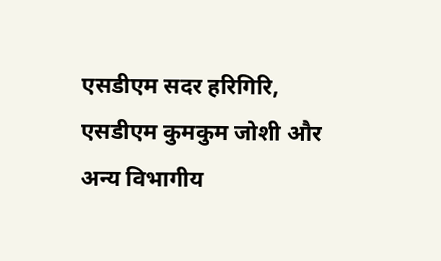एसडीएम सदर हरिगिरि, एसडीएम कुमकुम जोशी और अन्य विभागीय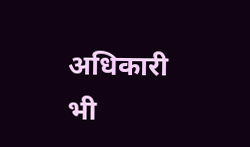अधिकारी भी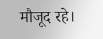मौजूद रहे।